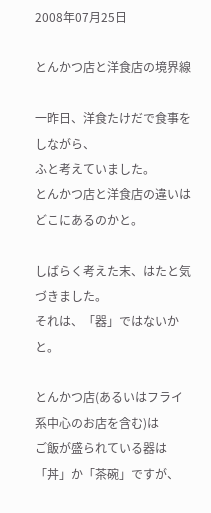2008年07月25日

とんかつ店と洋食店の境界線

一昨日、洋食たけだで食事をしながら、
ふと考えていました。
とんかつ店と洋食店の違いはどこにあるのかと。

しばらく考えた末、はたと気づきました。
それは、「器」ではないかと。

とんかつ店(あるいはフライ系中心のお店を含む)は
ご飯が盛られている器は「丼」か「茶碗」ですが、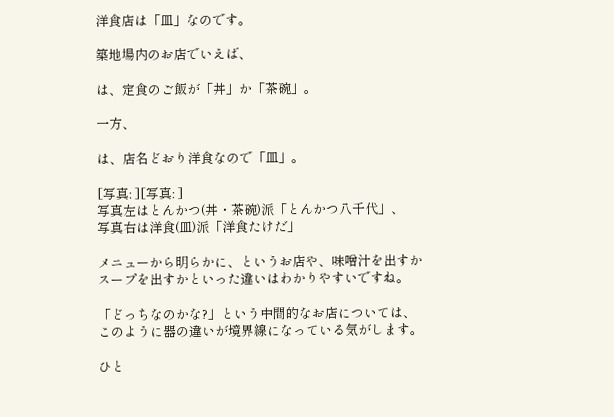洋食店は「皿」なのです。

築地場内のお店でいえば、

は、定食のご飯が「丼」か「茶碗」。

一方、

は、店名どおり洋食なので「皿」。

[写真: ][写真: ]
写真左はとんかつ(丼・茶碗)派「とんかつ八千代」、
写真右は洋食(皿)派「洋食たけだ」

メニューから明らかに、というお店や、味噌汁を出すか
スープを出すかといった違いはわかりやすいですね。

「どっちなのかな?」という中間的なお店については、
このように器の違いが境界線になっている気がします。

ひと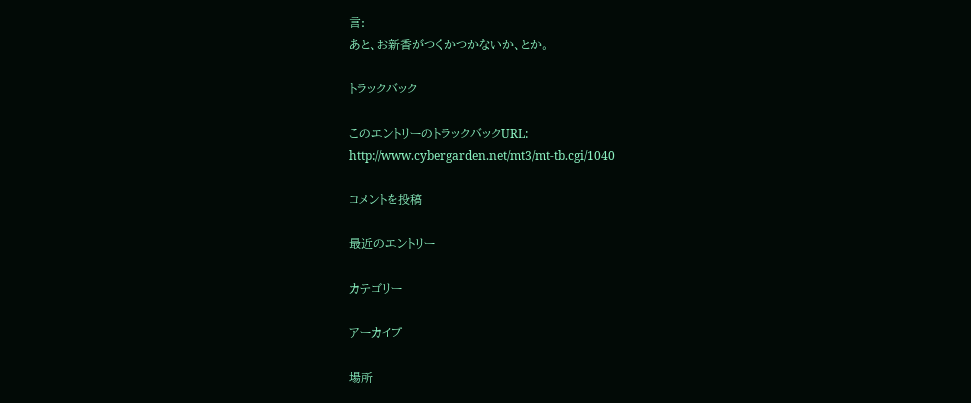言:
あと、お新香がつくかつかないか、とか。

トラックバック

このエントリーのトラックバックURL:
http://www.cybergarden.net/mt3/mt-tb.cgi/1040

コメントを投稿

最近のエントリー

カテゴリー

アーカイブ

場所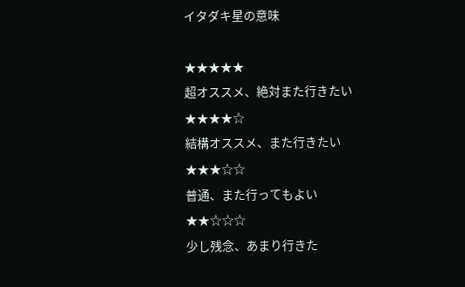イタダキ星の意味

★★★★★
超オススメ、絶対また行きたい
★★★★☆
結構オススメ、また行きたい
★★★☆☆
普通、また行ってもよい
★★☆☆☆
少し残念、あまり行きた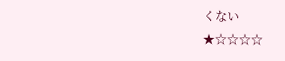くない
★☆☆☆☆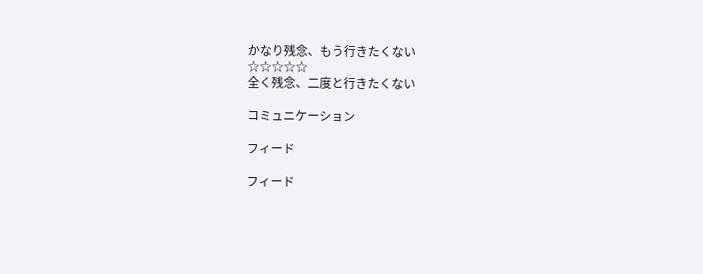かなり残念、もう行きたくない
☆☆☆☆☆
全く残念、二度と行きたくない

コミュニケーション

フィード

フィード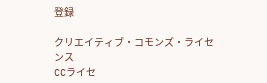登録

クリエイティブ・コモンズ・ライセンス
CCライセ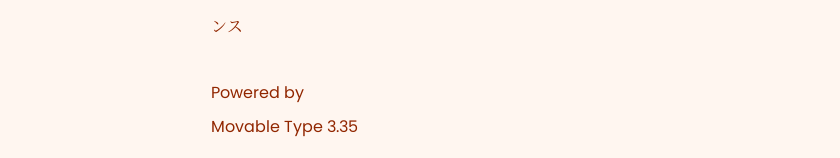ンス

Powered by
Movable Type 3.35